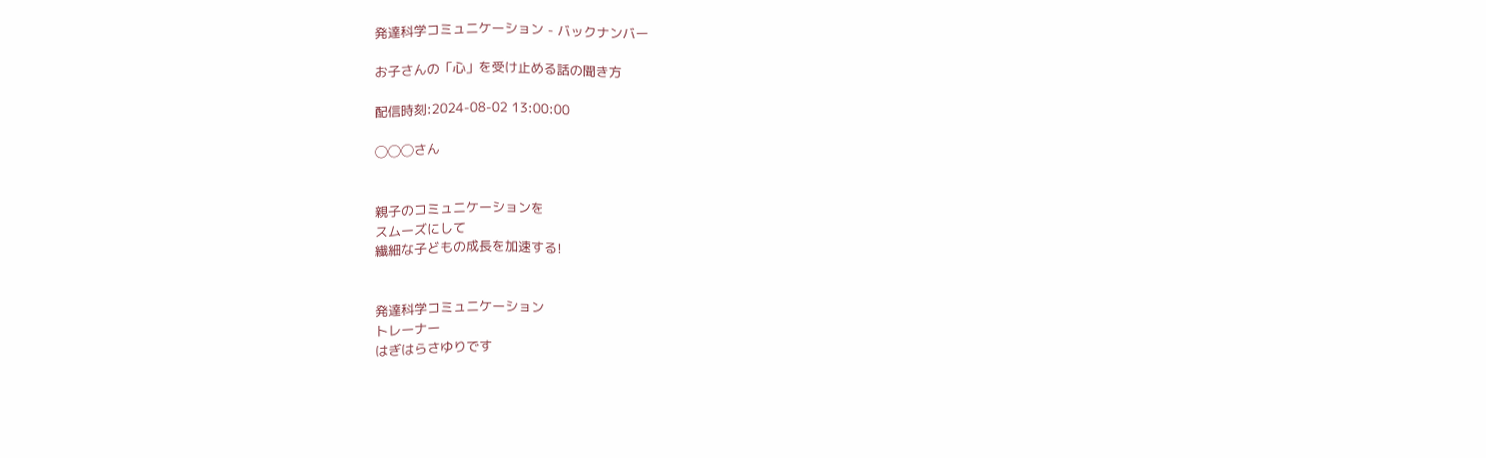発達科学コミュニケーション - バックナンバー

お子さんの「心」を受け止める話の聞き方

配信時刻:2024-08-02 13:00:00

◯◯◯さん


親子のコミュニケーションを
スムーズにして
繊細な子どもの成長を加速する!


発達科学コミュニケーション
トレーナー
はぎはらさゆりです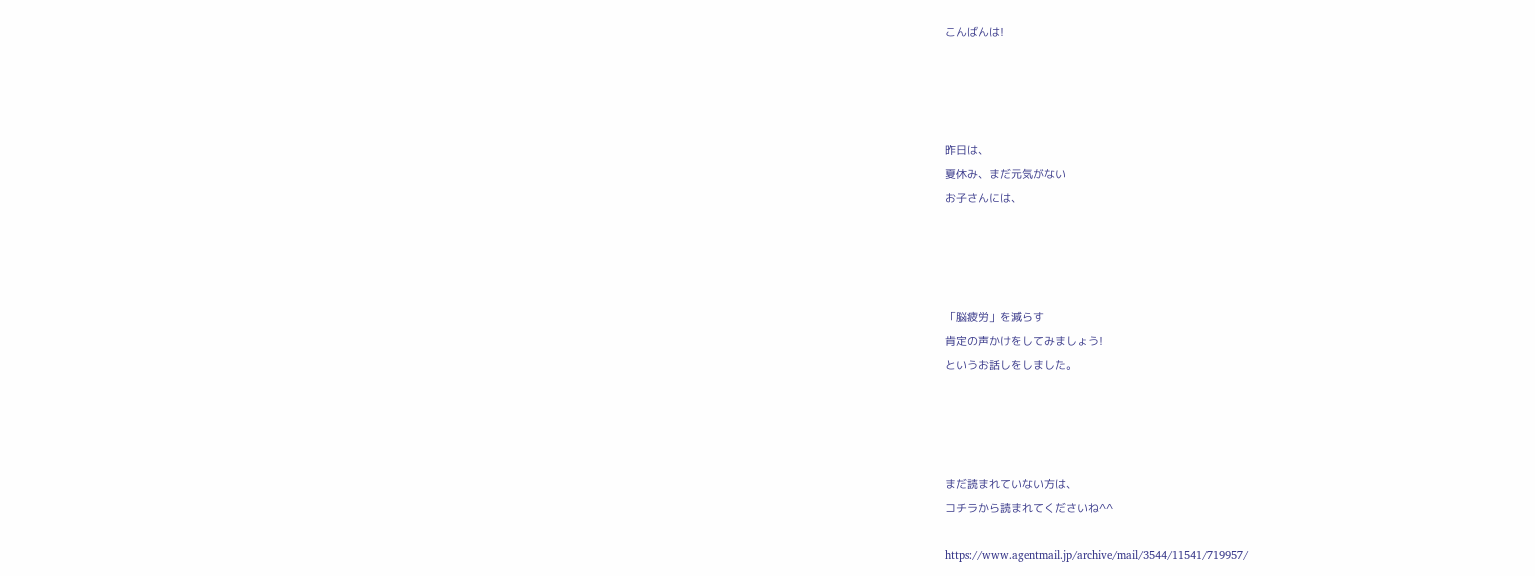こんばんは!




昨日は、
夏休み、まだ元気がない
お子さんには、




「脳疲労」を減らす
肯定の声かけをしてみましょう!
というお話しをしました。




まだ読まれていない方は、
コチラから読まれてくださいね^^

https://www.agentmail.jp/archive/mail/3544/11541/719957/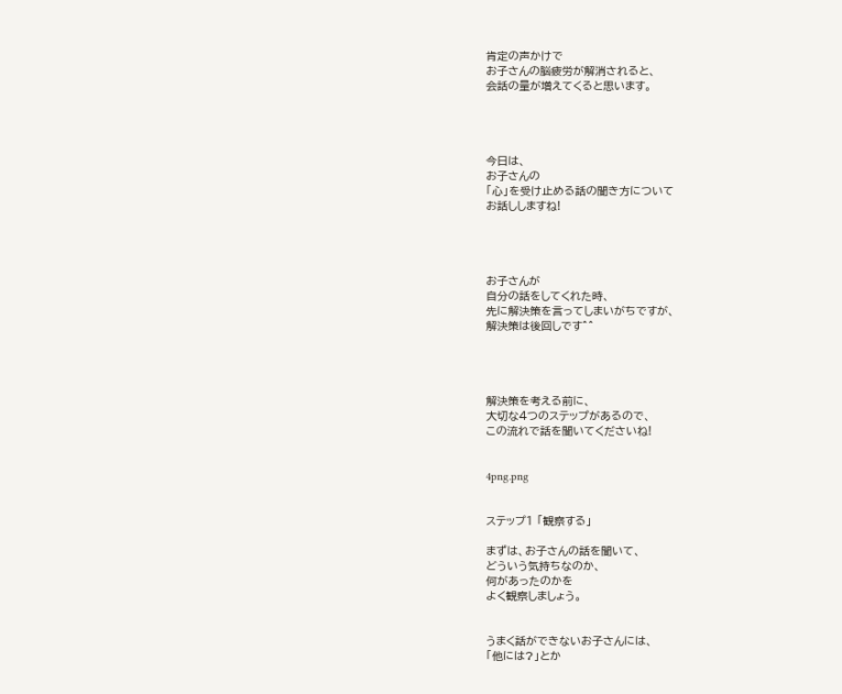肯定の声かけで
お子さんの脳疲労が解消されると、
会話の量が増えてくると思います。




今日は、
お子さんの
「心」を受け止める話の聞き方について
お話ししますね!




お子さんが
自分の話をしてくれた時、
先に解決策を言ってしまいがちですが、
解決策は後回しです^^




解決策を考える前に、
大切な4つのステップがあるので、
この流れで話を聞いてくださいね!


4png.png


ステップ1 「観察する」

まずは、お子さんの話を聞いて、
どういう気持ちなのか、
何があったのかを
よく観察しましょう。


うまく話ができないお子さんには、
「他には?」とか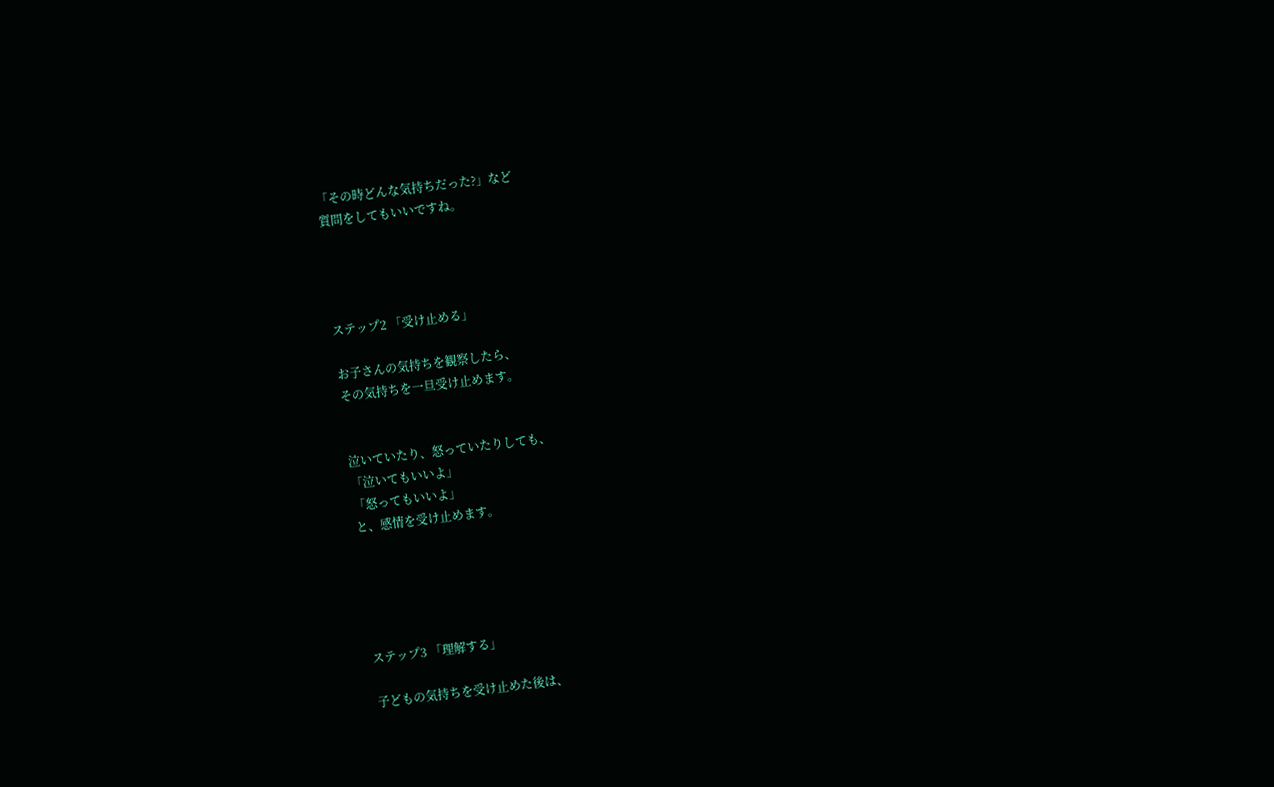「その時どんな気持ちだった?」など
質問をしてもいいですね。




ステップ2 「受け止める」

お子さんの気持ちを観察したら、
その気持ちを一旦受け止めます。


泣いていたり、怒っていたりしても、
「泣いてもいいよ」
「怒ってもいいよ」
と、感情を受け止めます。





ステップ3 「理解する」

子どもの気持ちを受け止めた後は、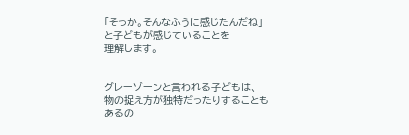「そっか。そんなふうに感じたんだね」
と子どもが感じていることを
理解します。


グレーゾーンと言われる子どもは、
物の捉え方が独特だったりすることも
あるの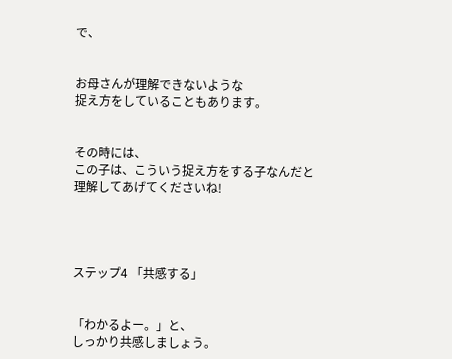で、


お母さんが理解できないような
捉え方をしていることもあります。


その時には、
この子は、こういう捉え方をする子なんだと
理解してあげてくださいね!




ステップ4 「共感する」


「わかるよー。」と、
しっかり共感しましょう。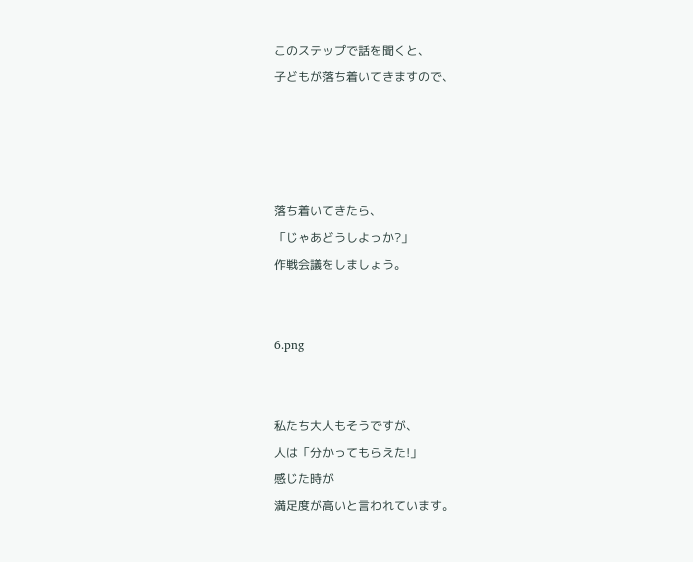このステップで話を聞くと、
子どもが落ち着いてきますので、




落ち着いてきたら、
「じゃあどうしよっか?」
作戦会議をしましょう。


6.png


私たち大人もそうですが、
人は「分かってもらえた!」
感じた時が
満足度が高いと言われています。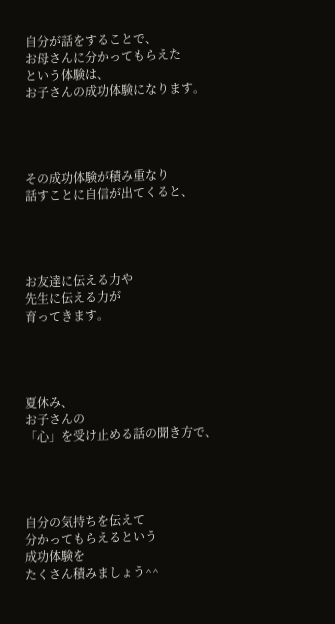自分が話をすることで、
お母さんに分かってもらえた
という体験は、
お子さんの成功体験になります。




その成功体験が積み重なり
話すことに自信が出てくると、




お友達に伝える力や
先生に伝える力が
育ってきます。




夏休み、
お子さんの
「心」を受け止める話の聞き方で、




自分の気持ちを伝えて
分かってもらえるという
成功体験を
たくさん積みましょう^^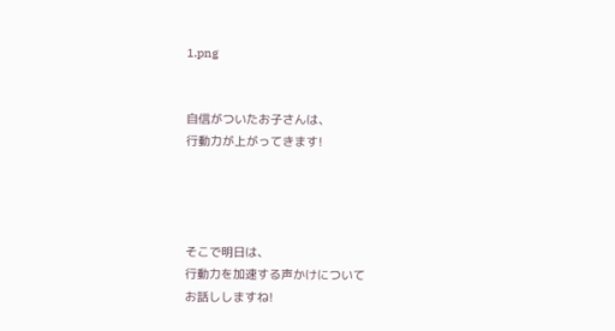1.png


自信がついたお子さんは、
行動力が上がってきます!




そこで明日は、
行動力を加速する声かけについて
お話ししますね!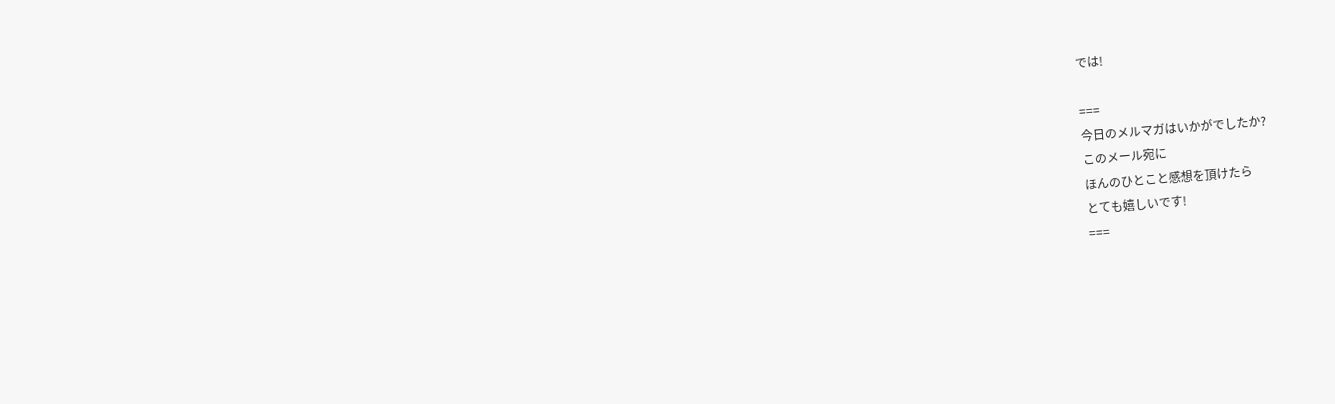では!

===
今日のメルマガはいかがでしたか?
このメール宛に
ほんのひとこと感想を頂けたら
とても嬉しいです!
===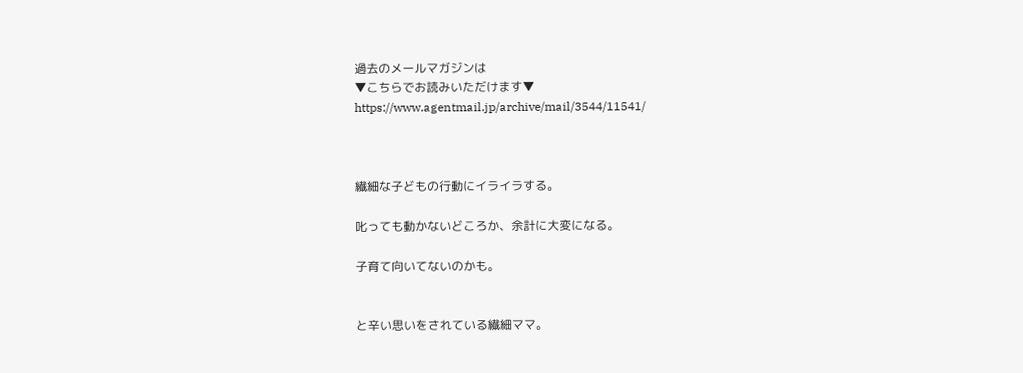過去のメールマガジンは
▼こちらでお読みいただけます▼
https://www.agentmail.jp/archive/mail/3544/11541/



繊細な子どもの行動にイライラする。

叱っても動かないどころか、余計に大変になる。

子育て向いてないのかも。


と辛い思いをされている繊細ママ。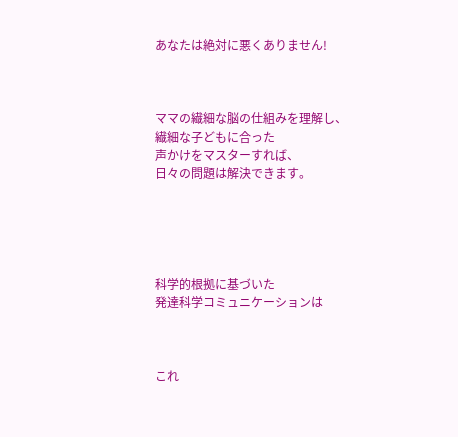あなたは絶対に悪くありません!



ママの繊細な脳の仕組みを理解し、
繊細な子どもに合った
声かけをマスターすれば、
日々の問題は解決できます。





科学的根拠に基づいた
発達科学コミュニケーションは



これ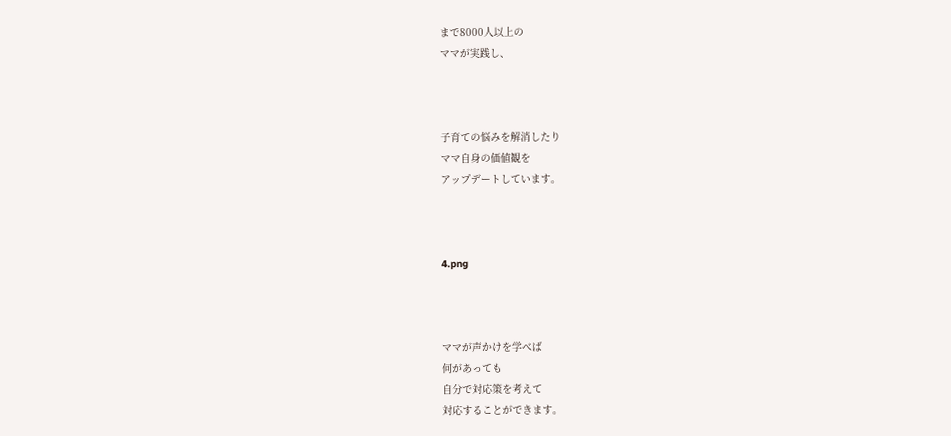まで8000人以上の
ママが実践し、



子育ての悩みを解消したり
ママ自身の価値観を
アップデートしています。



4.png



ママが声かけを学べば
何があっても
自分で対応策を考えて
対応することができます。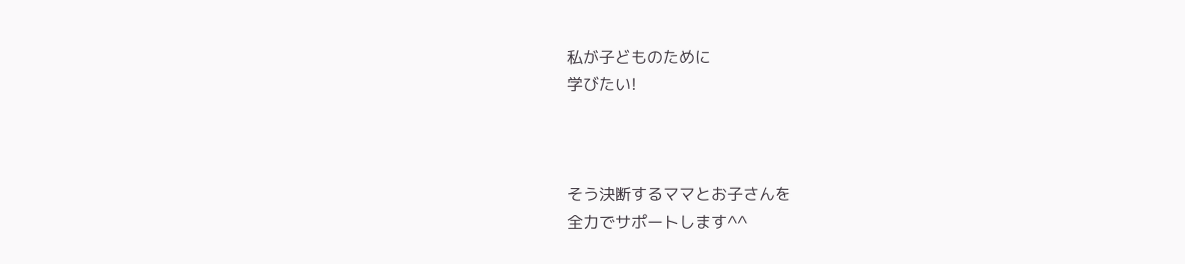私が子どものために
学びたい!



そう決断するママとお子さんを
全力でサポートします^^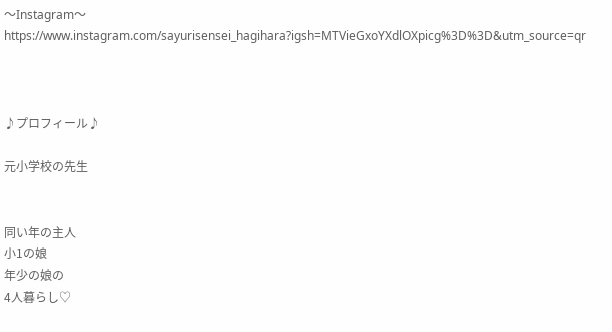〜Instagram〜
https://www.instagram.com/sayurisensei_hagihara?igsh=MTVieGxoYXdlOXpicg%3D%3D&utm_source=qr



♪プロフィール♪

元小学校の先生


同い年の主人
小1の娘
年少の娘の
4人暮らし♡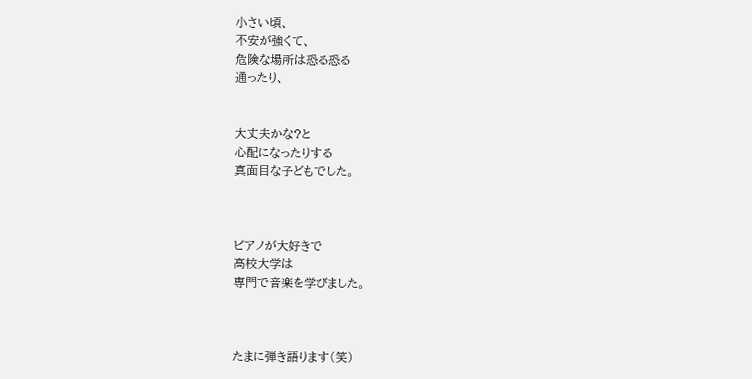小さい頃、
不安が強くて、
危険な場所は恐る恐る
通ったり、


大丈夫かな?と
心配になったりする
真面目な子どもでした。



ピアノが大好きで
高校大学は
専門で音楽を学びました。



たまに弾き語ります(笑)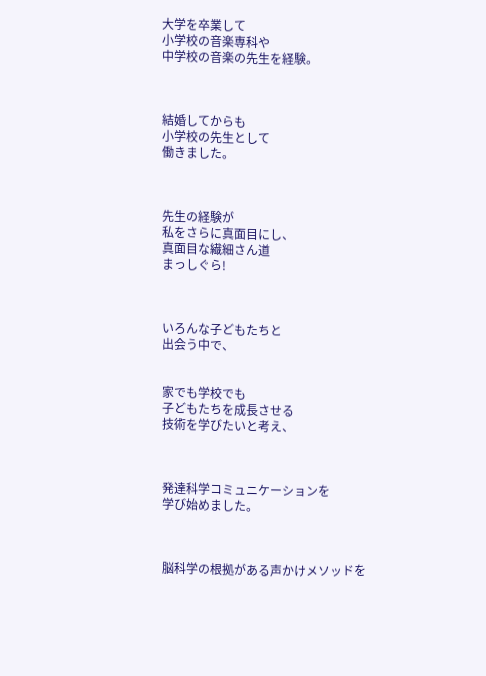大学を卒業して
小学校の音楽専科や
中学校の音楽の先生を経験。



結婚してからも
小学校の先生として
働きました。



先生の経験が
私をさらに真面目にし、
真面目な繊細さん道
まっしぐら!



いろんな子どもたちと
出会う中で、


家でも学校でも
子どもたちを成長させる
技術を学びたいと考え、



発達科学コミュニケーションを
学び始めました。



脳科学の根拠がある声かけメソッドを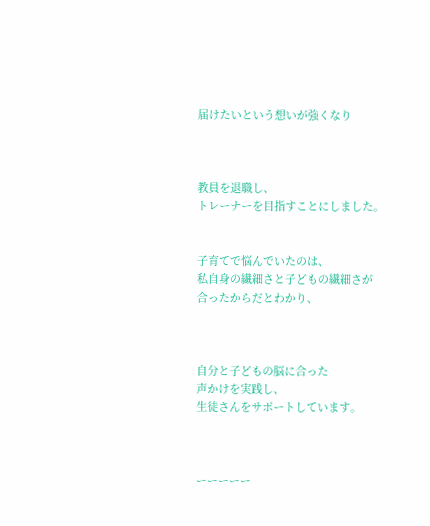届けたいという想いが強くなり



教員を退職し、
トレーナーを目指すことにしました。


子育てで悩んでいたのは、
私自身の繊細さと子どもの繊細さが
合ったからだとわかり、



自分と子どもの脳に合った
声かけを実践し、
生徒さんをサポートしています。



ーーーーー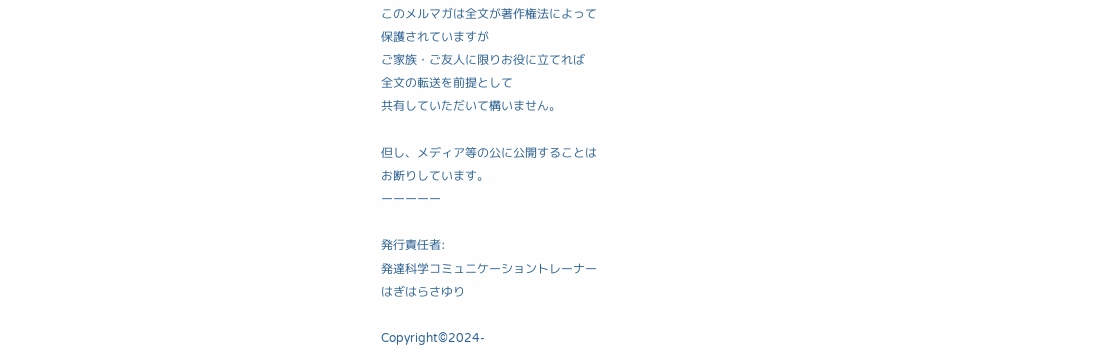このメルマガは全文が著作権法によって
保護されていますが
ご家族・ご友人に限りお役に立てれば
全文の転送を前提として
共有していただいて構いません。

但し、メディア等の公に公開することは
お断りしています。
ーーーーー

発行責任者:
発達科学コミュニケーショントレーナー
はぎはらさゆり

Copyright©2024-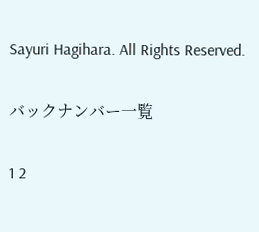Sayuri Hagihara. All Rights Reserved.

バックナンバー一覧

1 2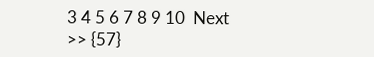3 4 5 6 7 8 9 10  Next >> {57}